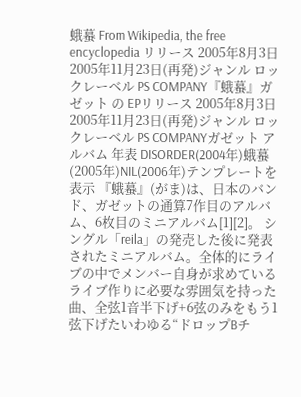蛾蟇 From Wikipedia, the free encyclopedia リリース 2005年8月3日2005年11月23日(再発)ジャンル ロックレーベル PS COMPANY『蛾蟇』ガゼット の EPリリース 2005年8月3日2005年11月23日(再発)ジャンル ロックレーベル PS COMPANYガゼット アルバム 年表 DISORDER(2004年)蛾蟇(2005年)NIL(2006年)テンプレートを表示 『蛾蟇』(がま)は、日本のバンド、ガゼットの通算7作目のアルバム、6枚目のミニアルバム[1][2]。 シングル「reila」の発売した後に発表されたミニアルバム。全体的にライブの中でメンバー自身が求めているライブ作りに必要な雰囲気を持った曲、全弦1音半下げ+6弦のみをもう1弦下げたいわゆる“ドロップBチ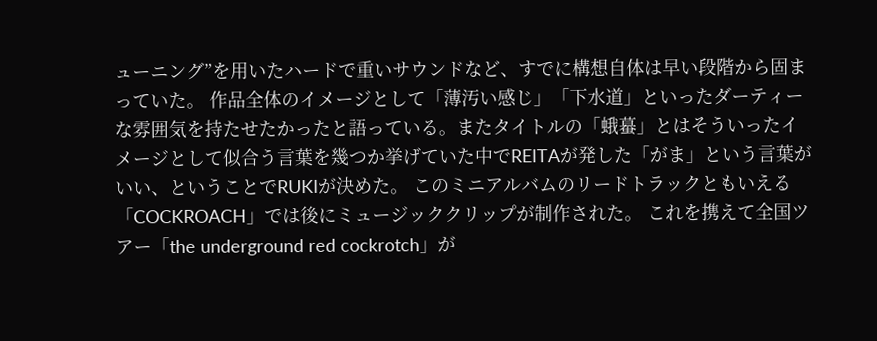ューニング”を用いたハードで重いサウンドなど、すでに構想自体は早い段階から固まっていた。 作品全体のイメージとして「薄汚い感じ」「下水道」といったダーティーな雰囲気を持たせたかったと語っている。またタイトルの「蛾蟇」とはそういったイメージとして似合う言葉を幾つか挙げていた中でREITAが発した「がま」という言葉がいい、ということでRUKIが決めた。 このミニアルバムのリードトラックともいえる「COCKROACH」では後にミュージッククリップが制作された。 これを携えて全国ツアー「the underground red cockrotch」が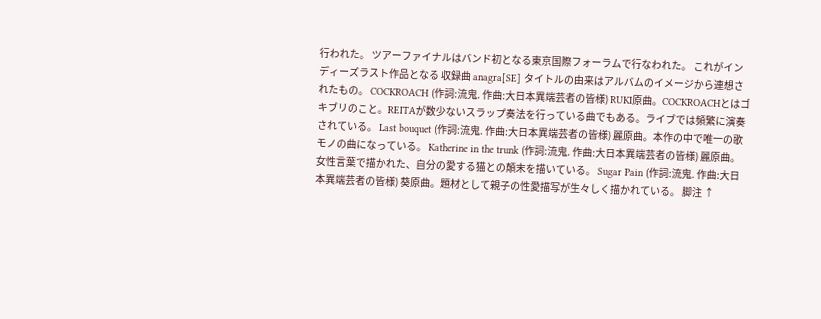行われた。 ツアーファイナルはバンド初となる東京国際フォーラムで行なわれた。 これがインディーズラスト作品となる 収録曲 anagra[SE] タイトルの由来はアルバムのイメージから連想されたもの。 COCKROACH (作詞:流鬼. 作曲:大日本異端芸者の皆様) RUKI原曲。COCKROACHとはゴキブリのこと。REITAが数少ないスラップ奏法を行っている曲でもある。ライブでは頻繁に演奏されている。 Last bouquet (作詞:流鬼. 作曲:大日本異端芸者の皆様) 麗原曲。本作の中で唯一の歌モノの曲になっている。 Katherine in the trunk (作詞:流鬼. 作曲:大日本異端芸者の皆様) 麗原曲。女性言葉で描かれた、自分の愛する猫との顛末を描いている。 Sugar Pain (作詞:流鬼. 作曲:大日本異端芸者の皆様) 葵原曲。題材として親子の性愛描写が生々しく描かれている。 脚注 ↑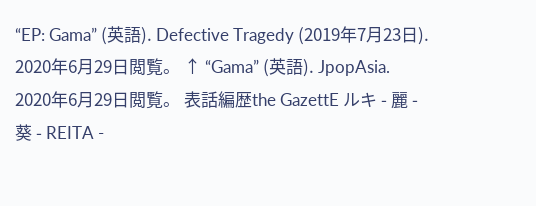“EP: Gama” (英語). Defective Tragedy (2019年7月23日). 2020年6月29日閲覧。 ↑ “Gama” (英語). JpopAsia. 2020年6月29日閲覧。 表話編歴the GazettE ルキ - 麗 - 葵 - REITA -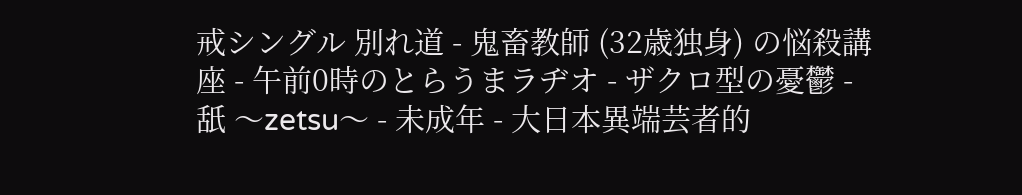戒シングル 別れ道 - 鬼畜教師 (32歳独身) の悩殺講座 - 午前0時のとらうまラヂオ - ザクロ型の憂鬱 - 舐 〜zetsu〜 - 未成年 - 大日本異端芸者的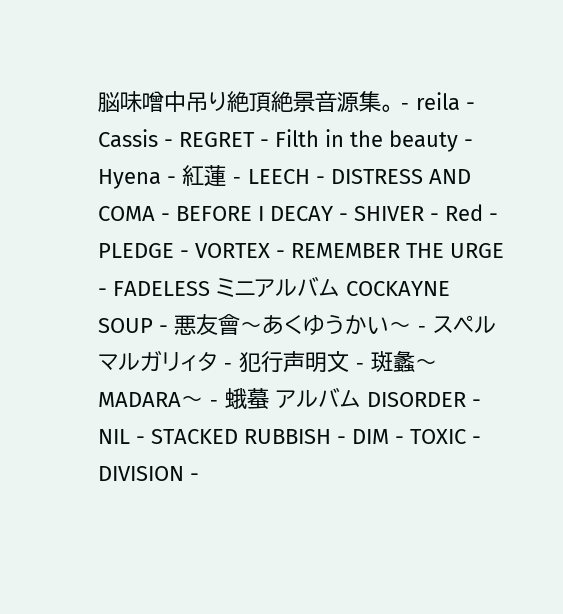脳味噌中吊り絶頂絶景音源集。 - reila - Cassis - REGRET - Filth in the beauty - Hyena - 紅蓮 - LEECH - DISTRESS AND COMA - BEFORE I DECAY - SHIVER - Red - PLEDGE - VORTEX - REMEMBER THE URGE - FADELESS ミニアルバム COCKAYNE SOUP - 悪友會〜あくゆうかい〜 - スペルマルガリィタ - 犯行声明文 - 斑蠡〜MADARA〜 - 蛾蟇 アルバム DISORDER - NIL - STACKED RUBBISH - DIM - TOXIC - DIVISION -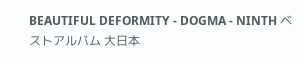BEAUTIFUL DEFORMITY - DOGMA - NINTH ベストアルバム 大日本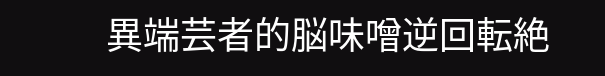異端芸者的脳味噌逆回転絶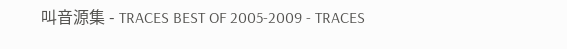叫音源集 - TRACES BEST OF 2005-2009 - TRACES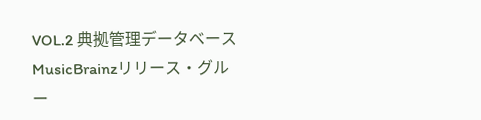VOL.2 典拠管理データベース MusicBrainzリリース・グルー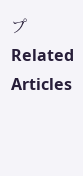プ Related Articles